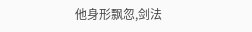他身形飘忽,剑法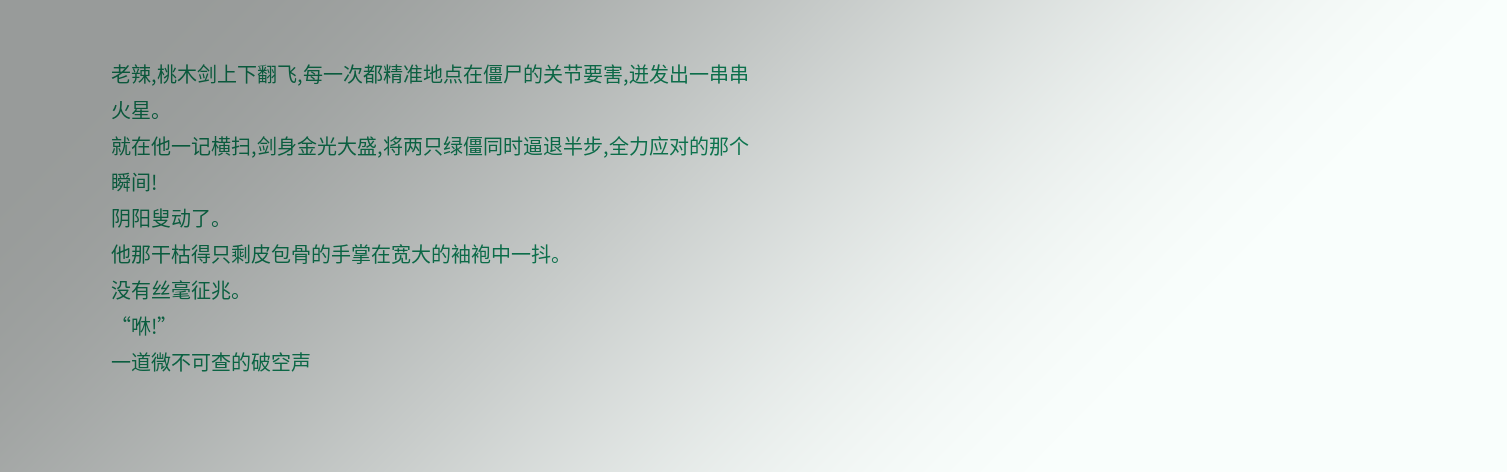老辣,桃木剑上下翻飞,每一次都精准地点在僵尸的关节要害,迸发出一串串火星。
就在他一记横扫,剑身金光大盛,将两只绿僵同时逼退半步,全力应对的那个瞬间!
阴阳叟动了。
他那干枯得只剩皮包骨的手掌在宽大的袖袍中一抖。
没有丝毫征兆。
“咻!”
一道微不可查的破空声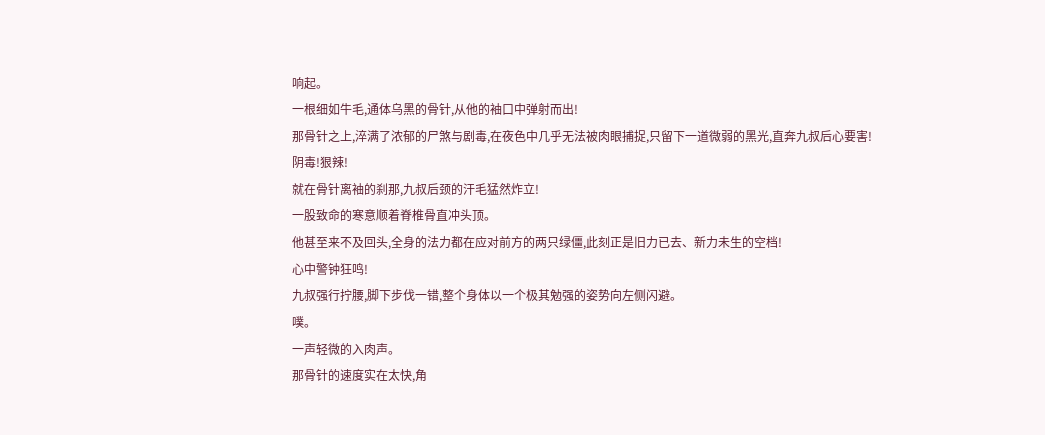响起。
一根细如牛毛,通体乌黑的骨针,从他的袖口中弹射而出!
那骨针之上,淬满了浓郁的尸煞与剧毒,在夜色中几乎无法被肉眼捕捉,只留下一道微弱的黑光,直奔九叔后心要害!
阴毒!狠辣!
就在骨针离袖的刹那,九叔后颈的汗毛猛然炸立!
一股致命的寒意顺着脊椎骨直冲头顶。
他甚至来不及回头,全身的法力都在应对前方的两只绿僵,此刻正是旧力已去、新力未生的空档!
心中警钟狂鸣!
九叔强行拧腰,脚下步伐一错,整个身体以一个极其勉强的姿势向左侧闪避。
噗。
一声轻微的入肉声。
那骨针的速度实在太快,角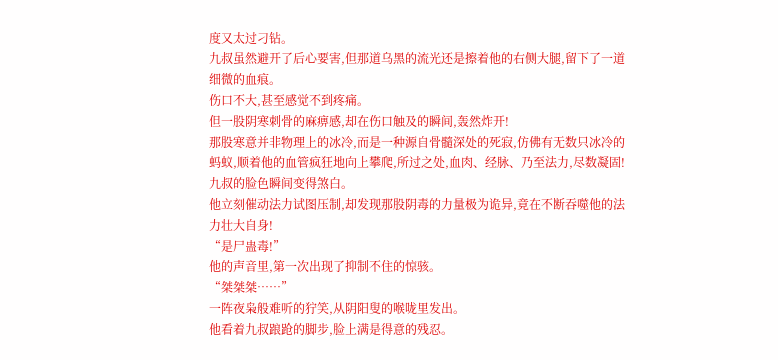度又太过刁钻。
九叔虽然避开了后心要害,但那道乌黑的流光还是擦着他的右侧大腿,留下了一道细微的血痕。
伤口不大,甚至感觉不到疼痛。
但一股阴寒刺骨的麻痹感,却在伤口触及的瞬间,轰然炸开!
那股寒意并非物理上的冰冷,而是一种源自骨髓深处的死寂,仿佛有无数只冰冷的蚂蚁,顺着他的血管疯狂地向上攀爬,所过之处,血肉、经脉、乃至法力,尽数凝固!
九叔的脸色瞬间变得煞白。
他立刻催动法力试图压制,却发现那股阴毒的力量极为诡异,竟在不断吞噬他的法力壮大自身!
“是尸蛊毒!”
他的声音里,第一次出现了抑制不住的惊骇。
“桀桀桀……”
一阵夜枭般难听的狞笑,从阴阳叟的喉咙里发出。
他看着九叔踉跄的脚步,脸上满是得意的残忍。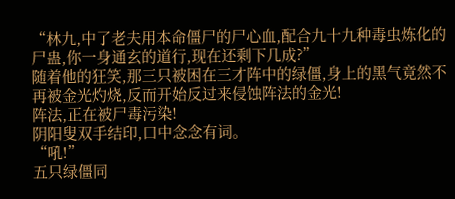“林九,中了老夫用本命僵尸的尸心血,配合九十九种毒虫炼化的尸蛊,你一身通玄的道行,现在还剩下几成?”
随着他的狂笑,那三只被困在三才阵中的绿僵,身上的黑气竟然不再被金光灼烧,反而开始反过来侵蚀阵法的金光!
阵法,正在被尸毒污染!
阴阳叟双手结印,口中念念有词。
“吼!”
五只绿僵同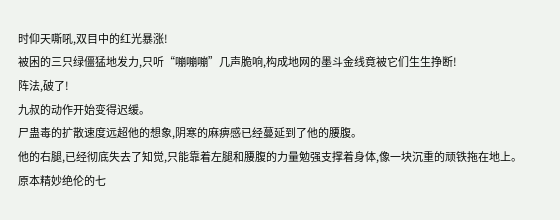时仰天嘶吼,双目中的红光暴涨!
被困的三只绿僵猛地发力,只听“嘣嘣嘣”几声脆响,构成地网的墨斗金线竟被它们生生挣断!
阵法,破了!
九叔的动作开始变得迟缓。
尸蛊毒的扩散速度远超他的想象,阴寒的麻痹感已经蔓延到了他的腰腹。
他的右腿,已经彻底失去了知觉,只能靠着左腿和腰腹的力量勉强支撑着身体,像一块沉重的顽铁拖在地上。
原本精妙绝伦的七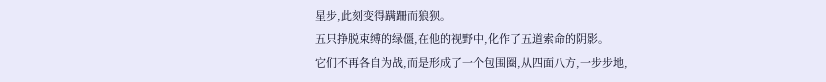星步,此刻变得蹒跚而狼狈。
五只挣脱束缚的绿僵,在他的视野中,化作了五道索命的阴影。
它们不再各自为战,而是形成了一个包围圈,从四面八方,一步步地,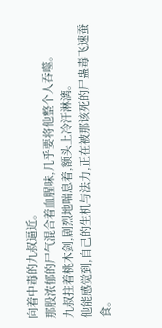向着中毒的九叔逼近。
那股浓郁的尸气混合着血腥味,几乎要将他整个人吞噬。
九叔拄着桃木剑,剧烈地喘息着,额头上冷汗淋漓。
他能感觉到,自己的生机与法力,正在被那该死的尸蛊毒飞速蚕食。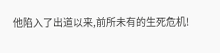他陷入了出道以来,前所未有的生死危机!